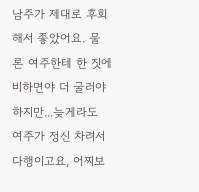남주가 제대로 후회해서 좋았어요. 물론 여주한테 한 짓에 비하면야 더 굴러야 하지만...늦게라도 여주가 정신 차려서 다행이고요, 어찌보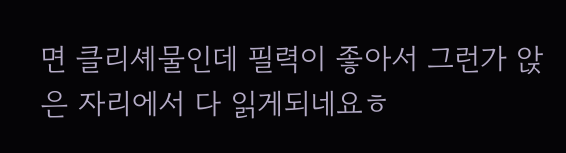면 클리셰물인데 필력이 좋아서 그런가 앉은 자리에서 다 읽게되네요ㅎ